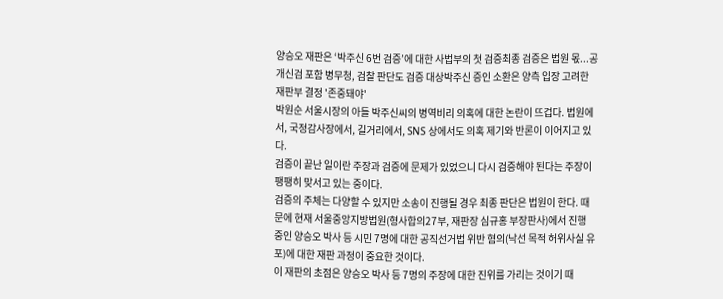양승오 재판은 ‘박주신 6번 검증’에 대한 사법부의 첫 검증최종 검증은 법원 몫...공개신검 포함 병무청, 검찰 판단도 검증 대상박주신 증인 소환은 양측 입장 고려한 재판부 결정 '존중돼야'
박원순 서울시장의 아들 박주신씨의 병역비리 의혹에 대한 논란이 뜨겁다. 법원에서, 국정감사장에서, 길거리에서, SNS 상에서도 의혹 제기와 반론이 이어지고 있다.
검증이 끝난 일이란 주장과 검증에 문제가 있었으니 다시 검증해야 된다는 주장이 팽팽히 맞서고 있는 중이다.
검증의 주체는 다양할 수 있지만 소송이 진행될 경우 최종 판단은 법원이 한다. 때문에 현재 서울중앙지방법원(형사합의27부, 재판장 심규홍 부장판사)에서 진행 중인 양승오 박사 등 시민 7명에 대한 공직선거법 위반 혐의(낙선 목적 허위사실 유포)에 대한 재판 과정이 중요한 것이다.
이 재판의 초점은 양승오 박사 등 7명의 주장에 대한 진위를 가리는 것이기 때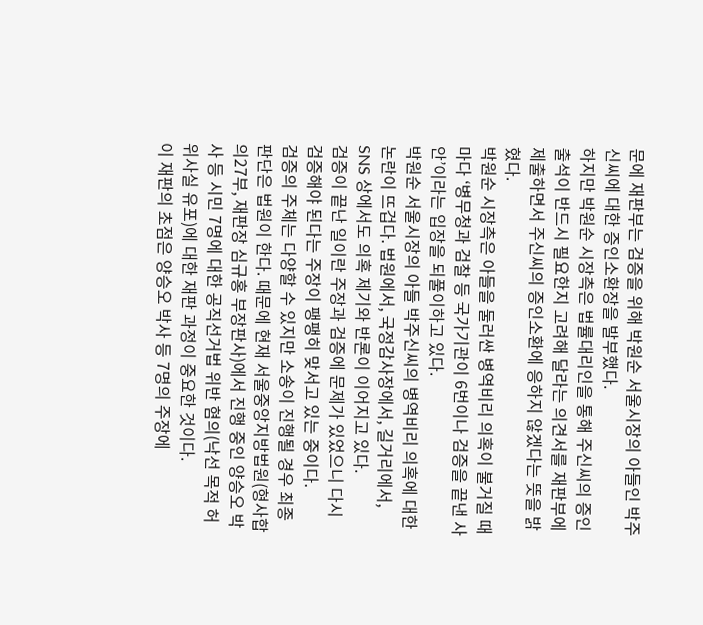문에 재판부는 검증을 위해 박원순 서울시장의 아들인 박주신씨에 대한 증인소환장을 발부했다.
하지만 박원순 시장측은 법률대리인을 통해 주신씨의 증인 출석이 반드시 필요한지 고려해 달라는 의견서를 재판부에 제출하면서 주신씨의 증인소환에 응하지 않겠다는 뜻을 밝혔다.
박원순 시장측은 아들을 둘러싼 병역비리 의혹이 불거질 때마다 ‘병무청과 검찰 등 국가기관이 6번이나 검증을 끝낸 사안’이라는 입장을 되풀이하고 있다.
박원순 서울시장의 아들 박주신씨의 병역비리 의혹에 대한 논란이 뜨겁다. 법원에서, 국정감사장에서, 길거리에서, SNS 상에서도 의혹 제기와 반론이 이어지고 있다.
검증이 끝난 일이란 주장과 검증에 문제가 있었으니 다시 검증해야 된다는 주장이 팽팽히 맞서고 있는 중이다.
검증의 주체는 다양할 수 있지만 소송이 진행될 경우 최종 판단은 법원이 한다. 때문에 현재 서울중앙지방법원(형사합의27부, 재판장 심규홍 부장판사)에서 진행 중인 양승오 박사 등 시민 7명에 대한 공직선거법 위반 혐의(낙선 목적 허위사실 유포)에 대한 재판 과정이 중요한 것이다.
이 재판의 초점은 양승오 박사 등 7명의 주장에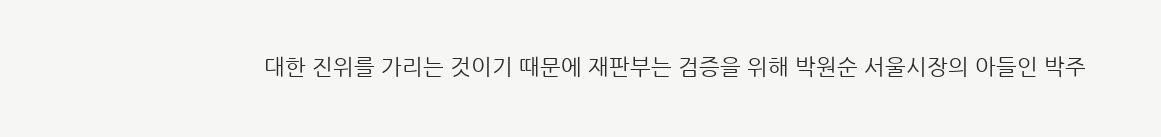대한 진위를 가리는 것이기 때문에 재판부는 검증을 위해 박원순 서울시장의 아들인 박주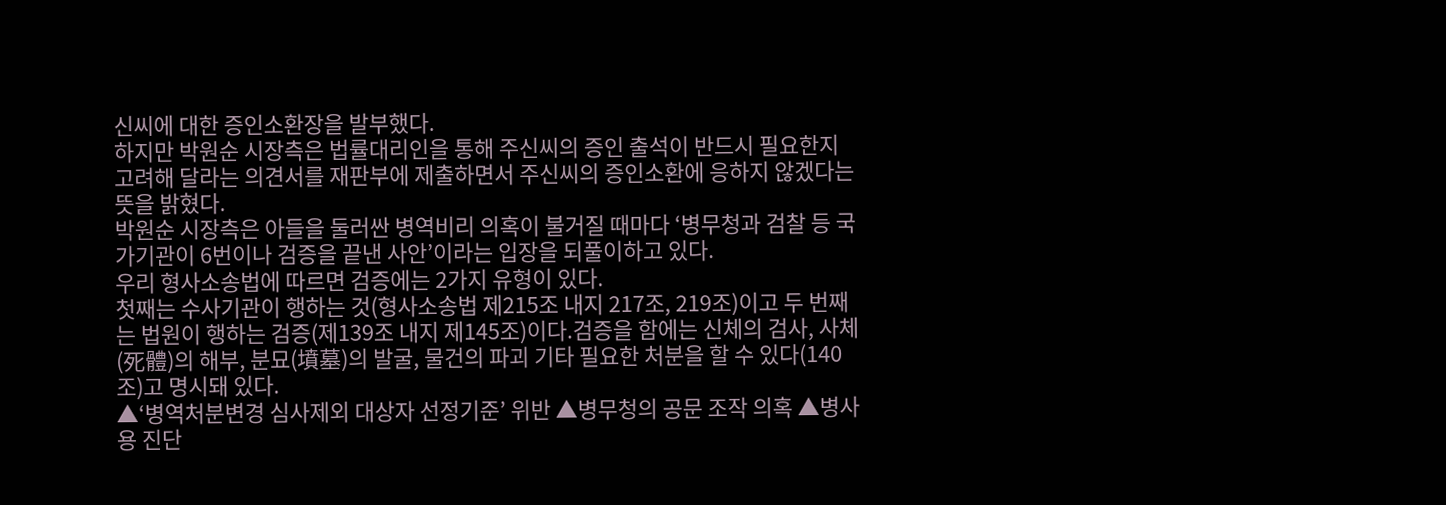신씨에 대한 증인소환장을 발부했다.
하지만 박원순 시장측은 법률대리인을 통해 주신씨의 증인 출석이 반드시 필요한지 고려해 달라는 의견서를 재판부에 제출하면서 주신씨의 증인소환에 응하지 않겠다는 뜻을 밝혔다.
박원순 시장측은 아들을 둘러싼 병역비리 의혹이 불거질 때마다 ‘병무청과 검찰 등 국가기관이 6번이나 검증을 끝낸 사안’이라는 입장을 되풀이하고 있다.
우리 형사소송법에 따르면 검증에는 2가지 유형이 있다.
첫째는 수사기관이 행하는 것(형사소송법 제215조 내지 217조, 219조)이고 두 번째는 법원이 행하는 검증(제139조 내지 제145조)이다.검증을 함에는 신체의 검사, 사체(死體)의 해부, 분묘(墳墓)의 발굴, 물건의 파괴 기타 필요한 처분을 할 수 있다(140조)고 명시돼 있다.
▲‘병역처분변경 심사제외 대상자 선정기준’ 위반 ▲병무청의 공문 조작 의혹 ▲병사용 진단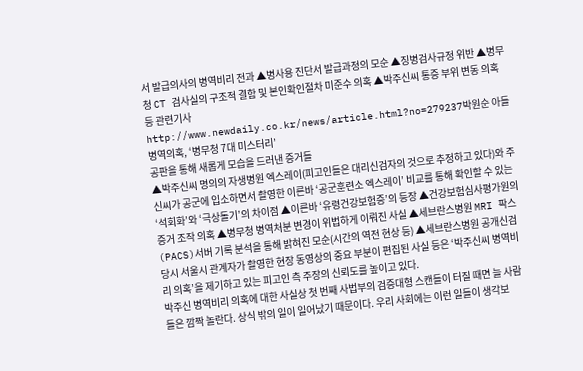서 발급의사의 병역비리 전과 ▲병사용 진단서 발급과정의 모순 ▲징병검사규정 위반 ▲병무청 CT 검사실의 구조적 결함 및 본인확인절차 미준수 의혹 ▲박주신씨 통증 부위 변동 의혹 등 관련기사 http://www.newdaily.co.kr/news/article.html?no=279237박원순 아들 병역의혹, ‘병무청 7대 미스터리’
공판을 통해 새롭게 모습을 드러낸 증거들
▲박주신씨 명의의 자생병원 엑스레이(피고인들은 대리신검자의 것으로 추정하고 있다)와 주신씨가 공군에 입소하면서 촬영한 이른바 ‘공군훈련소 엑스레이’ 비교를 통해 확인할 수 있는 ‘석회화’와 ‘극상돌기’의 차이점 ▲이른바 ‘유령건강보험증’의 등장 ▲건강보험심사평가원의 증거 조작 의혹 ▲병무청 병역처분 변경이 위법하게 이뤄진 사실 ▲세브란스병원 MRI 팍스(PACS)서버 기록 분석을 통해 밝혀진 모순(시간의 역전 현상 등) ▲세브란스병원 공개신검 당시 서울시 관계자가 촬영한 현장 동영상의 중요 부분이 편집된 사실 등은 ‘박주신씨 병역비리 의혹’을 제기하고 있는 피고인 측 주장의 신뢰도를 높이고 있다.
박주신 병역비리 의혹에 대한 사실상 첫 번째 사법부의 검증대형 스캔들이 터질 때면 늘 사람들은 깜짝 놀란다. 상식 밖의 일이 일어났기 때문이다. 우리 사회에는 이런 일들이 생각보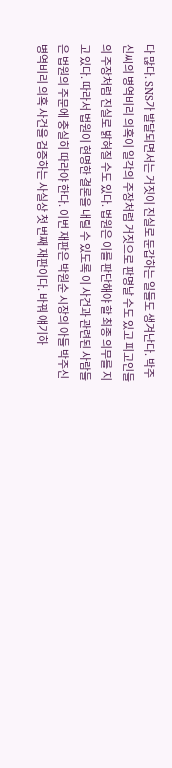다 많다. SNS가 발달되면서는 거짓이 진실로 둔갑하는 일들도 생겨난다. 박주신씨의 병역비리 의혹이 일각의 주장처럼 거짓으로 판명날 수도 있고 피고인들의 주장처럼 진실로 밝혀질 수도 있다. 법원은 이를 판단해야 할 최종 의무를 지고 있다. 따라서 법원이 현명한 결론을 내릴 수 있도록 이 사건과 관련된 사람들은 법원의 주문에 충실히 따라야 한다. 이번 재판은 박원순 시장의 아들 박주신 병역비리 의혹 사건을 검증하는 사실상 첫 번째 재판이다. 바꿔 얘기하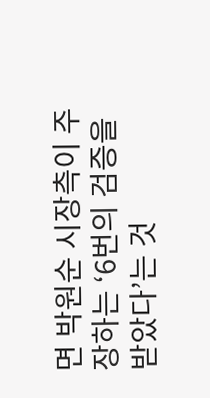면 박원순 시장측이 주장하는 ‘6번의 검증을 받았다’는 것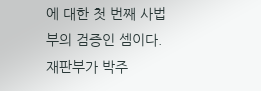에 대한 첫 번째 사법부의 검증인 셈이다. 재판부가 박주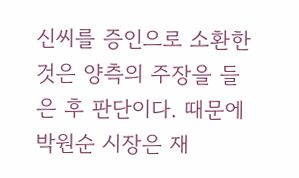신씨를 증인으로 소환한 것은 양측의 주장을 들은 후 판단이다. 때문에 박원순 시장은 재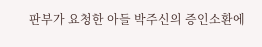판부가 요청한 아들 박주신의 증인소환에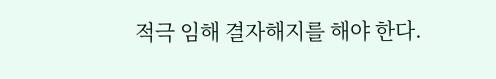적극 임해 결자해지를 해야 한다.